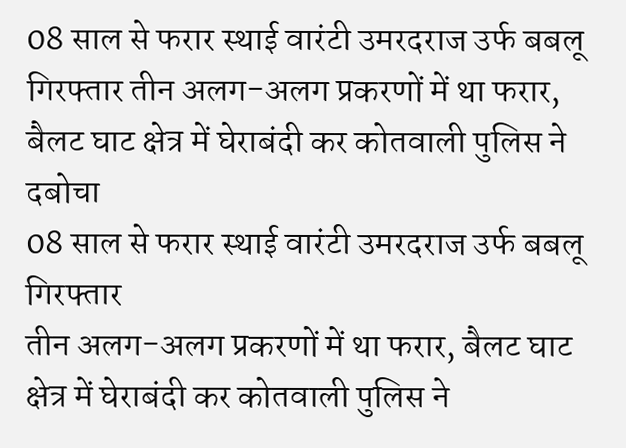08 साल से फरार स्थाई वारंटी उमरदराज उर्फ बबलू गिरफ्तार तीन अलग-अलग प्रकरणों में था फरार, बैलट घाट क्षेत्र में घेराबंदी कर कोतवाली पुलिस ने दबोचा
08 साल से फरार स्थाई वारंटी उमरदराज उर्फ बबलू गिरफ्तार
तीन अलग-अलग प्रकरणों में था फरार, बैलट घाट क्षेत्र में घेराबंदी कर कोतवाली पुलिस ने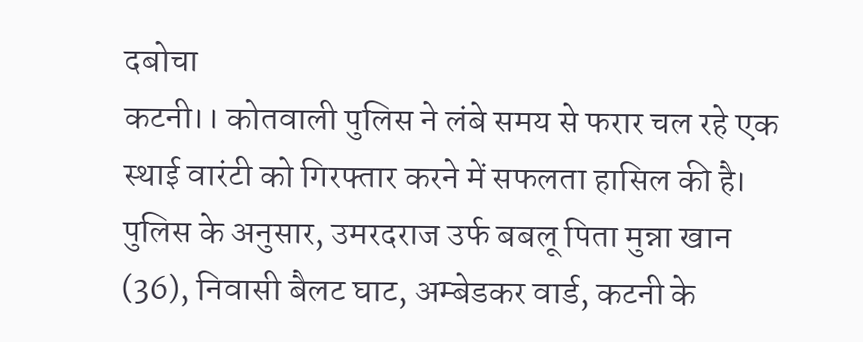दबोचा
कटनी।। कोतवाली पुलिस ने लंबे समय से फरार चल रहे एक स्थाई वारंटी को गिरफ्तार करने में सफलता हासिल की है। पुलिस के अनुसार, उमरदराज उर्फ बबलू पिता मुन्ना खान (36), निवासी बैलट घाट, अम्बेडकर वार्ड, कटनी के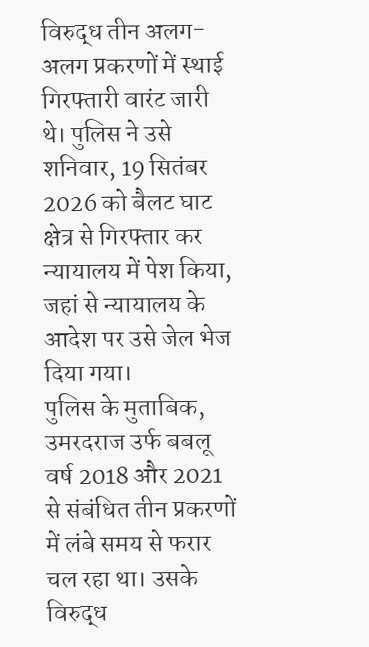विरुद्ध तीन अलग-अलग प्रकरणों में स्थाई गिरफ्तारी वारंट जारी थे। पुलिस ने उसे शनिवार, 19 सितंबर 2026 को बैलट घाट क्षेत्र से गिरफ्तार कर न्यायालय में पेश किया, जहां से न्यायालय के आदेश पर उसे जेल भेज दिया गया।
पुलिस के मुताबिक, उमरदराज उर्फ बबलू वर्ष 2018 और 2021 से संबंधित तीन प्रकरणों में लंबे समय से फरार चल रहा था। उसके विरुद्ध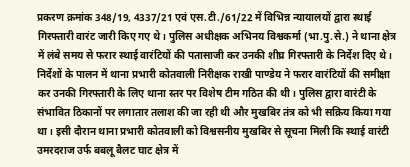प्रकरण क्रमांक 348/19, 4337/21 एवं एस.टी./61/22 में विभिन्न न्यायालयों द्वारा स्थाई गिरफ्तारी वारंट जारी किए गए थे। पुलिस अधीक्षक अभिनय विश्वकर्मा (भा.पु.से.) ने थाना क्षेत्र में लंबे समय से फरार स्थाई वारंटियों की पतासाजी कर उनकी शीघ्र गिरफ्तारी के निर्देश दिए थे। निर्देशों के पालन में थाना प्रभारी कोतवाली निरीक्षक राखी पाण्डेय ने फरार वारंटियों की समीक्षा कर उनकी गिरफ्तारी के लिए थाना स्तर पर विशेष टीम गठित की थी। पुलिस द्वारा वारंटी के संभावित ठिकानों पर लगातार तलाश की जा रही थी और मुखबिर तंत्र को भी सक्रिय किया गया था। इसी दौरान थाना प्रभारी कोतवाली को विश्वसनीय मुखबिर से सूचना मिली कि स्थाई वारंटी उमरदराज उर्फ बबलू बैलट घाट क्षेत्र में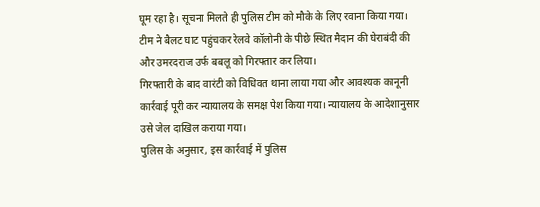घूम रहा है। सूचना मिलते ही पुलिस टीम को मौके के लिए रवाना किया गया। टीम ने बैलट घाट पहुंचकर रेलवे कॉलोनी के पीछे स्थित मैदान की घेराबंदी की और उमरदराज उर्फ बबलू को गिरफ्तार कर लिया।
गिरफ्तारी के बाद वारंटी को विधिवत थाना लाया गया और आवश्यक कानूनी कार्रवाई पूरी कर न्यायालय के समक्ष पेश किया गया। न्यायालय के आदेशानुसार उसे जेल दाखिल कराया गया।
पुलिस के अनुसार, इस कार्रवाई में पुलिस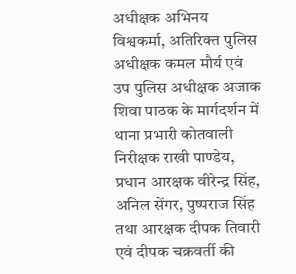अधीक्षक अभिनय विश्वकर्मा, अतिरिक्त पुलिस अधीक्षक कमल मौर्य एवं उप पुलिस अधीक्षक अजाक शिवा पाठक के मार्गदर्शन में थाना प्रभारी कोतवाली निरीक्षक राखी पाण्डेय, प्रधान आरक्षक वीरेन्द्र सिंह, अनिल सेंगर, पुष्पराज सिंह तथा आरक्षक दीपक तिवारी एवं दीपक चक्रवर्ती की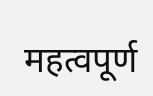महत्वपूर्ण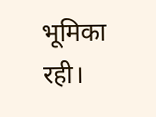भूमिका रही।